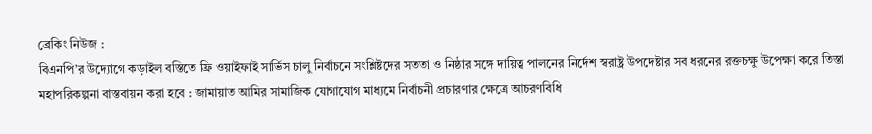ব্রেকিং নিউজ :
বিএনপি’র উদ্যোগে কড়াইল বস্তিতে ফ্রি ওয়াইফাই সার্ভিস চালু নির্বাচনে সংশ্লিষ্টদের সততা ও নিষ্ঠার সঙ্গে দায়িত্ব পালনের নির্দেশ স্বরাষ্ট্র উপদেষ্টার সব ধরনের রক্তচক্ষু উপেক্ষা করে তিস্তা মহাপরিকল্পনা বাস্তবায়ন করা হবে : জামায়াত আমির সামাজিক যোগাযোগ মাধ্যমে নির্বাচনী প্রচারণার ক্ষেত্রে আচরণবিধি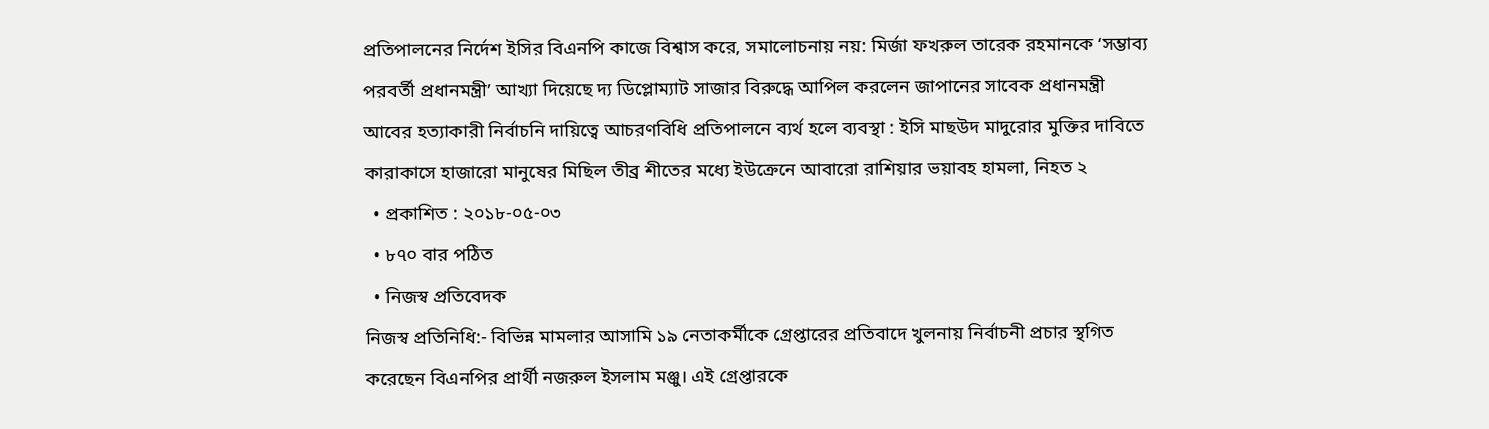প্রতিপালনের নির্দেশ ইসির বিএনপি কাজে বিশ্বাস করে, সমালোচনায় নয়: মির্জা ফখরুল তারেক রহমানকে ‘সম্ভাব্য পরবর্তী প্রধানমন্ত্রী’ আখ্যা দিয়েছে দ্য ডিপ্লোম্যাট সাজার বিরুদ্ধে আপিল করলেন জাপানের সাবেক প্রধানমন্ত্রী আবের হত্যাকারী নির্বাচনি দায়িত্বে আচরণবিধি প্রতিপালনে ব্যর্থ হলে ব্যবস্থা : ইসি মাছউদ মাদুরোর মুক্তির দাবিতে কারাকাসে হাজারো মানুষের মিছিল তীব্র শীতের মধ্যে ইউক্রেনে আবারো রাশিয়ার ভয়াবহ হামলা, নিহত ২
  • প্রকাশিত : ২০১৮-০৫-০৩
  • ৮৭০ বার পঠিত
  • নিজস্ব প্রতিবেদক
নিজস্ব প্রতিনিধি:- বিভিন্ন মামলার আসামি ১৯ নেতাকর্মীকে গ্রেপ্তারের প্রতিবাদে খুলনায় নির্বাচনী প্রচার স্থগিত করেছেন বিএনপির প্রার্থী নজরুল ইসলাম মঞ্জু। এই গ্রেপ্তারকে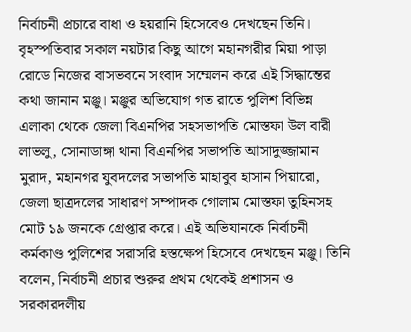নির্বাচনী প্রচারে বাধা ও হয়রানি হিসেবেও দেখছেন তিনি। বৃহস্পতিবার সকাল নয়টার কিছু আগে মহানগরীর মিয়া পাড়া রোডে নিজের বাসভবনে সংবাদ সম্মেলন করে এই সিদ্ধান্তের কথা জানান মঞ্জু। মঞ্জুর অভিযোগ গত রাতে পুলিশ বিভিন্ন এলাকা থেকে জেলা বিএনপির সহসভাপতি মোস্তফা উল বারী লাভলু, সোনাডাঙ্গা থানা বিএনপির সভাপতি আসাদুজ্জামান মুরাদ, মহানগর যুবদলের সভাপতি মাহাবুব হাসান পিয়ারো, জেলা ছাত্রদলের সাধারণ সম্পাদক গোলাম মোস্তফা তুহিনসহ মোট ১৯ জনকে গ্রেপ্তার করে। এই অভিযানকে নির্বাচনী কর্মকাণ্ড পুলিশের সরাসরি হস্তক্ষেপ হিসেবে দেখছেন মঞ্জু। তিনি বলেন, নির্বাচনী প্রচার শুরুর প্রথম থেকেই প্রশাসন ও সরকারদলীয়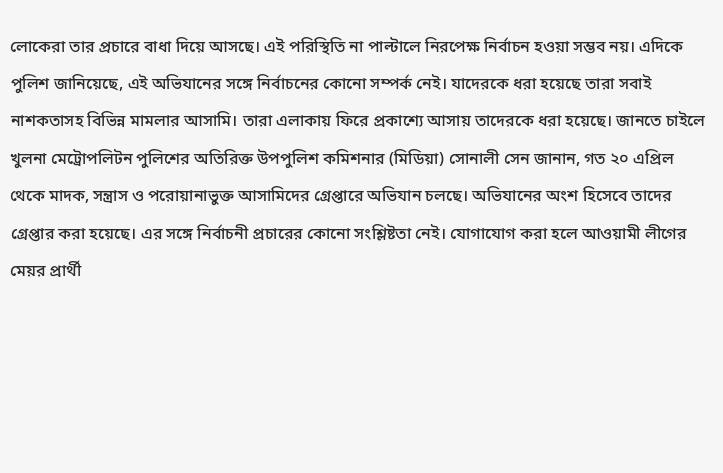লোকেরা তার প্রচারে বাধা দিয়ে আসছে। এই পরিস্থিতি না পাল্টালে নিরপেক্ষ নির্বাচন হওয়া সম্ভব নয়। এদিকে পুলিশ জানিয়েছে, এই অভিযানের সঙ্গে নির্বাচনের কোনো সম্পর্ক নেই। যাদেরকে ধরা হয়েছে তারা সবাই নাশকতাসহ বিভিন্ন মামলার আসামি। তারা এলাকায় ফিরে প্রকাশ্যে আসায় তাদেরকে ধরা হয়েছে। জানতে চাইলে খুলনা মেট্রোপলিটন পুলিশের অতিরিক্ত উপপুলিশ কমিশনার (মিডিয়া) সোনালী সেন জানান, গত ২০ এপ্রিল থেকে মাদক, সন্ত্রাস ও পরোয়ানাভুক্ত আসামিদের গ্রেপ্তারে অভিযান চলছে। অভিযানের অংশ হিসেবে তাদের গ্রেপ্তার করা হয়েছে। এর সঙ্গে নির্বাচনী প্রচারের কোনো সংশ্লিষ্টতা নেই। যোগাযোগ করা হলে আওয়ামী লীগের মেয়র প্রার্থী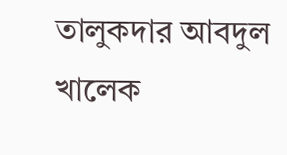তালুকদার আবদুল খালেক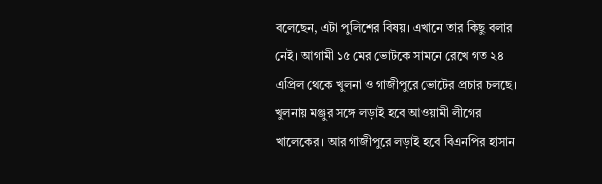বলেছেন, এটা পুলিশের বিষয়। এখানে তার কিছু বলার নেই। আগামী ১৫ মের ভোটকে সামনে রেখে গত ২৪ এপ্রিল থেকে খুলনা ও গাজীপুরে ভোটের প্রচার চলছে। খুলনায় মঞ্জুর সঙ্গে লড়াই হবে আওয়ামী লীগের খালেকের। আর গাজীপুরে লড়াই হবে বিএনপির হাসান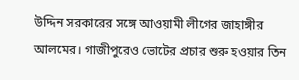উদ্দিন সরকারের সঙ্গে আওয়ামী লীগের জাহাঙ্গীর আলমের। গাজীপুরেও ভোটের প্রচার শুরু হওয়ার তিন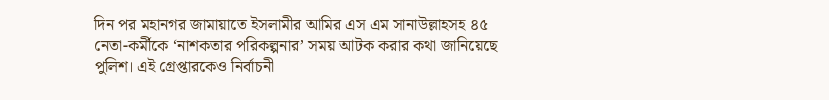দিন পর মহানগর জামায়াতে ইসলামীর আমির এস এম সানাউল্লাহসহ ৪৫ নেতা-কর্মীকে ‘নাশকতার পরিকল্পনার’ সময় আটক করার কথা জানিয়েছে পুলিশ। এই গ্রেপ্তারকেও নির্বাচনী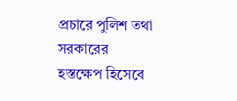প্রচারে পুলিশ তথা সরকারের হস্তক্ষেপ হিসেবে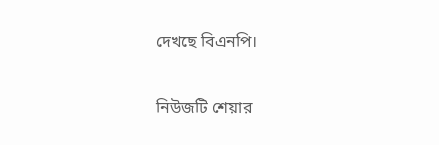দেখছে বিএনপি।

নিউজটি শেয়ার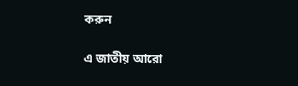করুন

এ জাতীয় আরো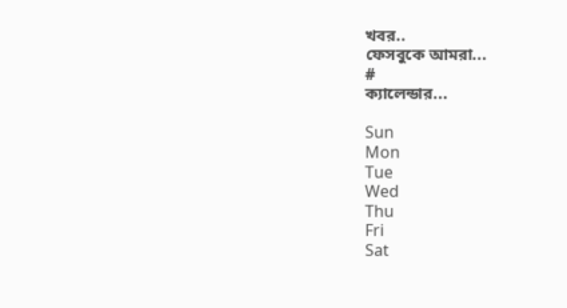খবর..
ফেসবুকে আমরা...
#
ক্যালেন্ডার...

Sun
Mon
Tue
Wed
Thu
Fri
Sat